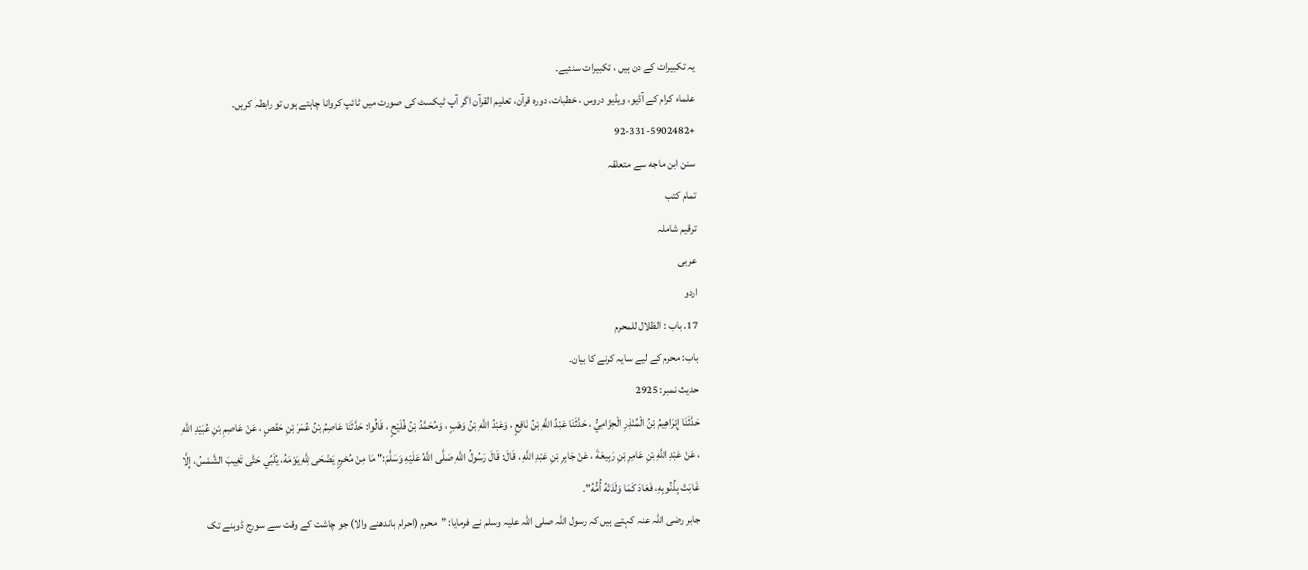یہ تکبیرات کے دن ہیں ، تکبیرات سنئیے۔
علماء کرام کے آڈیو، ویڈیو دروس ، خطبات، دورہ قرآن، تعلیم القرآن اگر آپ ٹیکسٹ کی صورت میں ٹائپ کروانا چاہتے ہوں تو رابطہ کریں۔
+92-331-5902482
سنن ابن ماجه سے متعلقہ
تمام کتب
ترقیم شاملہ
عربی
اردو
17. باب : الظلال للمحرم
باب: محرم کے لیے سایہ کرنے کا بیان۔
حدیث نمبر: 2925
حَدَّثَنَا إِبْرَاهِيمُ بْنُ الْمُنْذِرِ الْحِزَامِيُّ ، حَدَّثَنَا عَبْدُ اللَّهِ بْنُ نَافِعٍ ، وَعَبْدُ اللَّهِ بْنُ وَهْبٍ ، وَمُحَمَّدُ بْنُ فُلَيْحٍ ، قَالُوا: حَدَّثَنَا عَاصِمُ بْنُ عُمَرَ بْنِ حَفْصٍ ، عَنْ عَاصِمِ بْنِ عُبَيْدِ اللَّهِ ، عَنْ عَبْدِ اللَّهِ بْنِ عَامِرِ بْنِ رَبِيعَةَ ، عَنْ جَابِرِ بْنِ عَبْدِ اللَّهِ ، قَالَ: قَالَ رَسُولُ اللَّهِ صَلَّى اللَّهُ عَلَيْهِ وَسَلَّمَ:" مَا مِنْ مُحْرِمٍ يَضْحَى لِلَّهِ يَوْمَهُ، يُلَبِّي حَتَّى تَغِيبَ الشَّمْسُ، إِلَّا غَابَتْ بِذُنُوبِهِ، فَعَادَ كَمَا وَلَدَتْهُ أُمُّهُ".
جابر رضی اللہ عنہ کہتے ہیں کہ رسول اللہ صلی اللہ علیہ وسلم نے فرمایا: ”محرم (احرام باندھنے والا) جو چاشت کے وقت سے سورج ڈوبنے تک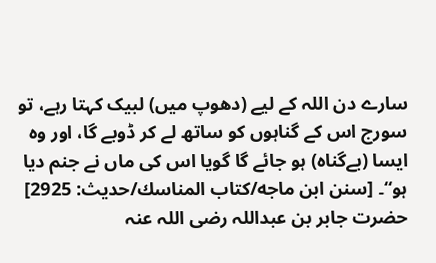سارے دن اللہ کے لیے (دھوپ میں) لبیک کہتا رہے، تو سورج اس کے گناہوں کو ساتھ لے کر ڈوبے گا، اور وہ ایسا (بےگناہ) ہو جائے گا گویا اس کی ماں نے جنم دیا ہو“۔ [سنن ابن ماجه/كتاب المناسك/حدیث: 2925]
حضرت جابر بن عبداللہ رضی اللہ عنہ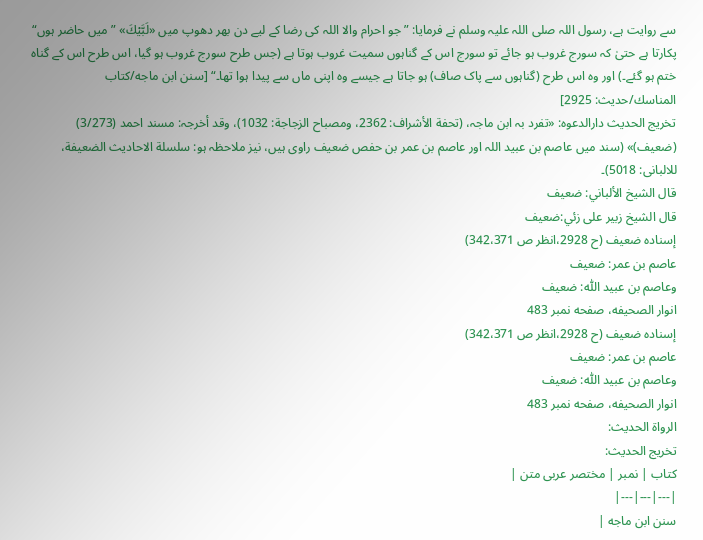سے روایت ہے، رسول اللہ صلی اللہ علیہ وسلم نے فرمایا: ”جو احرام والا اللہ کی رضا کے لیے دن بھر دھوپ میں «لَبَّيْكَ» ”میں حاضر ہوں“ پکارتا ہے حتیٰ کہ سورج غروب ہو جائے تو سورج اس کے گناہوں سمیت غروب ہوتا ہے (جس طرح سورج غروب ہو گیا، اس طرح اس کے گناہ ختم ہو گئے۔) اور وہ اس طرح (گناہوں سے پاک صاف) ہو جاتا ہے جیسے وہ اپنی ماں سے پیدا ہوا تھا۔“ [سنن ابن ماجه/كتاب المناسك/حدیث: 2925]
تخریج الحدیث دارالدعوہ: «تفرد بہ ابن ماجہ، (تحفة الأشراف: 2362، ومصباح الزجاجة: 1032)، وقد أخرجہ: مسند احمد (3/273) (ضعیف)» (سند میں عاصم بن عبید اللہ اور عاصم بن عمر بن حفص ضعیف راوی ہیں، نیز ملاحظہ ہو: سلسلة الاحادیث الضعیفة، للالبانی: 5018)۔
قال الشيخ الألباني: ضعيف
قال الشيخ زبير على زئي:ضعيف
إسناده ضعيف (ح 2928،انظر ص 342،371)
عاصم بن عمر: ضعيف
وعاصم بن عبيد اللّٰه: ضعيف
انوار الصحيفه، صفحه نمبر 483
إسناده ضعيف (ح 2928،انظر ص 342،371)
عاصم بن عمر: ضعيف
وعاصم بن عبيد اللّٰه: ضعيف
انوار الصحيفه، صفحه نمبر 483
الرواة الحديث:
تخريج الحديث:
کتاب | نمبر | مختصر عربی متن |
|---|---|---|
سنن ابن ماجه |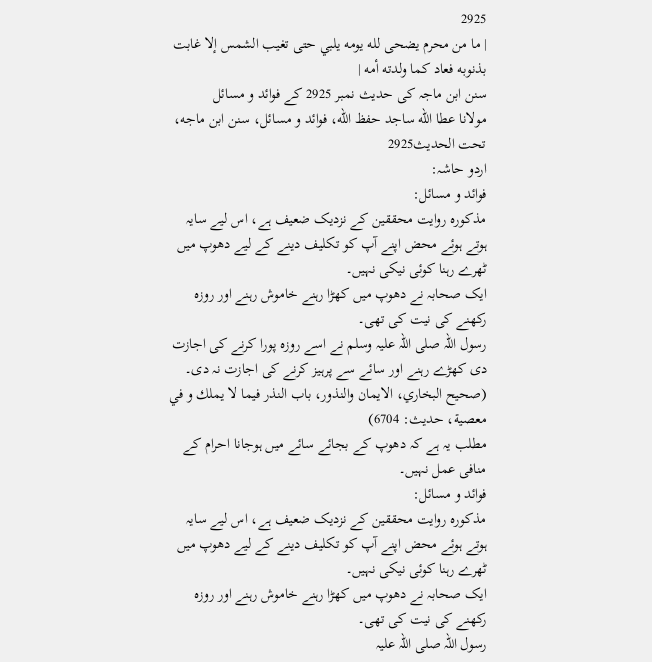2925
| ما من محرم يضحى لله يومه يلبي حتى تغيب الشمس إلا غابت بذنوبه فعاد كما ولدته أمه |
سنن ابن ماجہ کی حدیث نمبر 2925 کے فوائد و مسائل
مولانا عطا الله ساجد حفظ الله، فوائد و مسائل، سنن ابن ماجه، تحت الحديث2925
اردو حاشہ:
فوائد و مسائل:
مذکورہ روایت محققین کے نزدیک ضعیف ہے، اس لیے سایہ ہوتے ہوئے محض اپنے آپ کو تکلیف دینے کے لیے دھوپ میں ٹھرے رہنا کوئی نیکی نہیں۔
ایک صحابہ نے دھوپ میں کھڑا رہنے خاموش رہنے اور روزہ رکھنے کی نیت کی تھی۔
رسول اللہ صلی اللہ علیہ وسلم نے اسے روزہ پورا کرنے کی اجازت دی کھڑے رہنے اور سائے سے پرہیز کرنے کی اجازت نہ دی۔ (صحيح البخاري، الايمان والنذور، باب النذر فيما لا يملك و في معصية، حديث: 6704)
مطلب یہ ہے کہ دھوپ کے بجائے سائے میں ہوجانا احرام کے منافی عمل نہیں۔
فوائد و مسائل:
مذکورہ روایت محققین کے نزدیک ضعیف ہے، اس لیے سایہ ہوتے ہوئے محض اپنے آپ کو تکلیف دینے کے لیے دھوپ میں ٹھرے رہنا کوئی نیکی نہیں۔
ایک صحابہ نے دھوپ میں کھڑا رہنے خاموش رہنے اور روزہ رکھنے کی نیت کی تھی۔
رسول اللہ صلی اللہ علیہ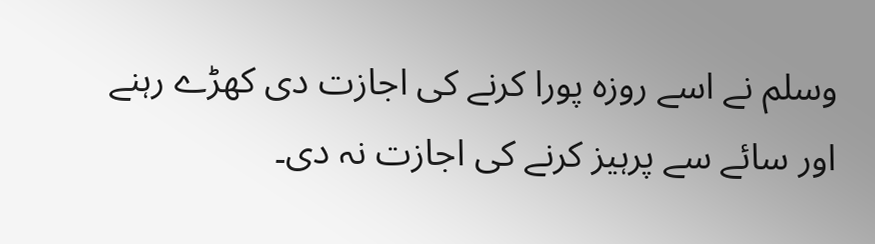وسلم نے اسے روزہ پورا کرنے کی اجازت دی کھڑے رہنے اور سائے سے پرہیز کرنے کی اجازت نہ دی۔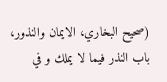(صحيح البخاري، الايمان والنذور، باب النذر فيما لا يملك و في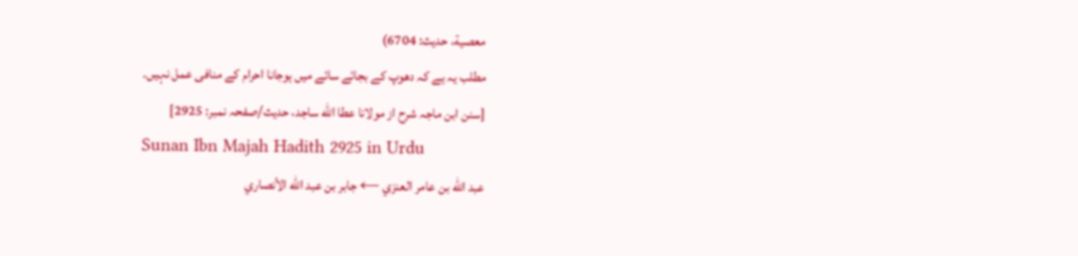معصية، حديث: 6704)
مطلب یہ ہے کہ دھوپ کے بجائے سائے میں ہوجانا احرام کے منافی عمل نہیں۔
[سنن ابن ماجہ شرح از مولانا عطا الله ساجد، حدیث/صفحہ نمبر: 2925]
Sunan Ibn Majah Hadith 2925 in Urdu
عبد الله بن عامر العنزي ← جابر بن عبد الله الأنصاري